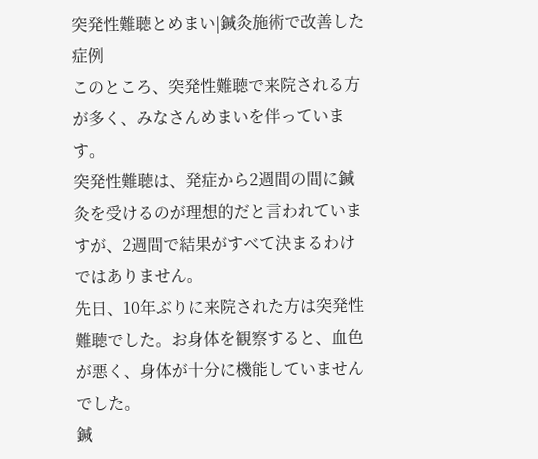突発性難聴とめまい|鍼灸施術で改善した症例
このところ、突発性難聴で来院される方が多く、みなさんめまいを伴っています。
突発性難聴は、発症から2週間の間に鍼灸を受けるのが理想的だと言われていますが、2週間で結果がすべて決まるわけではありません。
先日、10年ぶりに来院された方は突発性難聴でした。お身体を観察すると、血色が悪く、身体が十分に機能していませんでした。
鍼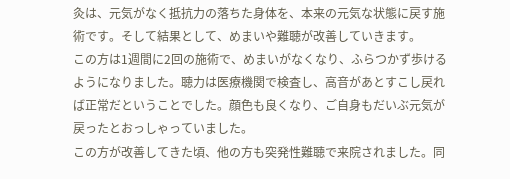灸は、元気がなく抵抗力の落ちた身体を、本来の元気な状態に戻す施術です。そして結果として、めまいや難聴が改善していきます。
この方は1週間に2回の施術で、めまいがなくなり、ふらつかず歩けるようになりました。聴力は医療機関で検査し、高音があとすこし戻れば正常だということでした。顔色も良くなり、ご自身もだいぶ元気が戻ったとおっしゃっていました。
この方が改善してきた頃、他の方も突発性難聴で来院されました。同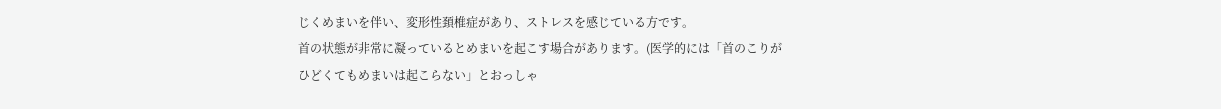じくめまいを伴い、変形性頚椎症があり、ストレスを感じている方です。
首の状態が非常に凝っているとめまいを起こす場合があります。(医学的には「首のこりがひどくてもめまいは起こらない」とおっしゃ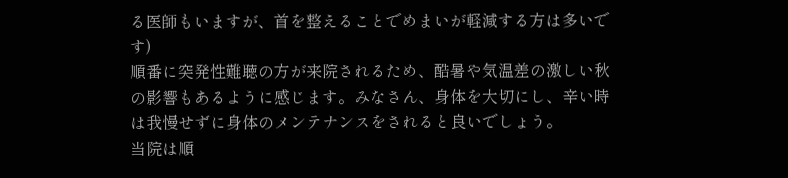る医師もいますが、首を整えることでめまいが軽減する方は多いです)
順番に突発性難聴の方が来院されるため、酷暑や気温差の激しい秋の影響もあるように感じます。みなさん、身体を大切にし、辛い時は我慢せずに身体のメンテナンスをされると良いでしょう。
当院は順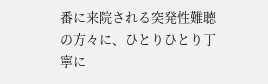番に来院される突発性難聴の方々に、ひとりひとり丁寧に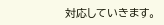対応していきます。